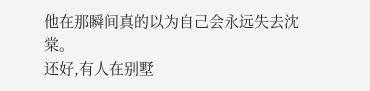他在那瞬间真的以为自己会永远失去沈棠。
还好,有人在别墅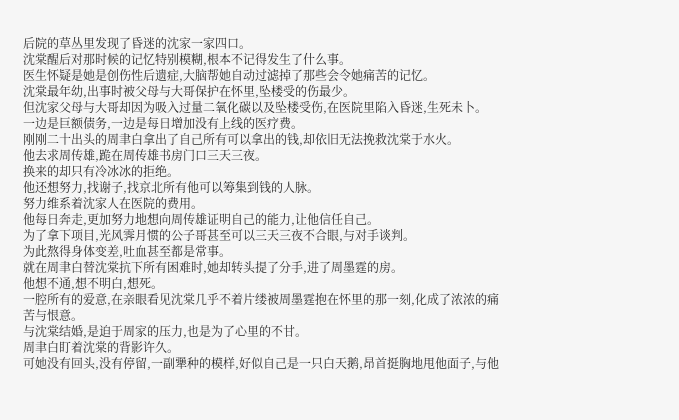后院的草丛里发现了昏迷的沈家一家四口。
沈棠醒后对那时候的记忆特别模糊,根本不记得发生了什么事。
医生怀疑是她是创伤性后遗症,大脑帮她自动过滤掉了那些会令她痛苦的记忆。
沈棠最年幼,出事时被父母与大哥保护在怀里,坠楼受的伤最少。
但沈家父母与大哥却因为吸入过量二氧化碳以及坠楼受伤,在医院里陷入昏迷,生死未卜。
一边是巨额债务,一边是每日增加没有上线的医疗费。
刚刚二十出头的周聿白拿出了自己所有可以拿出的钱,却依旧无法挽救沈棠于水火。
他去求周传雄,跪在周传雄书房门口三天三夜。
换来的却只有冷冰冰的拒绝。
他还想努力,找谢子,找京北所有他可以筹集到钱的人脉。
努力维系着沈家人在医院的费用。
他每日奔走,更加努力地想向周传雄证明自己的能力,让他信任自己。
为了拿下项目,光风霁月惯的公子哥甚至可以三天三夜不合眼,与对手谈判。
为此熬得身体变差,吐血甚至都是常事。
就在周聿白替沈棠抗下所有困难时,她却转头提了分手,进了周墨霆的房。
他想不通,想不明白,想死。
一腔所有的爱意,在亲眼看见沈棠几乎不着片缕被周墨霆抱在怀里的那一刻,化成了浓浓的痛苦与恨意。
与沈棠结婚,是迫于周家的压力,也是为了心里的不甘。
周聿白盯着沈棠的背影许久。
可她没有回头,没有停留,一副犟种的模样,好似自己是一只白天鹅,昂首挺胸地甩他面子,与他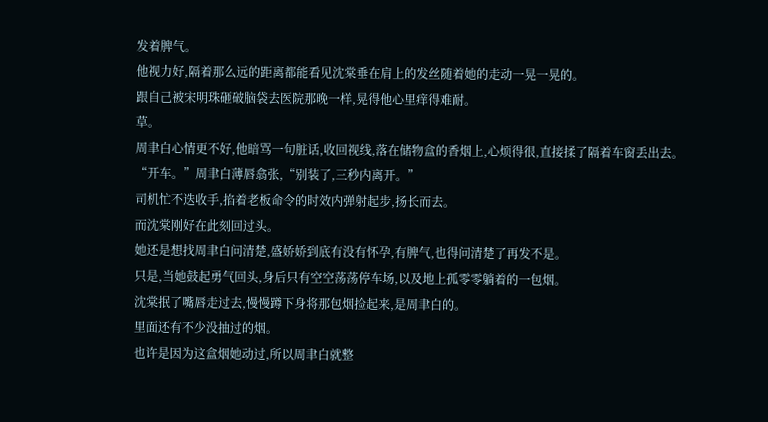发着脾气。
他视力好,隔着那么远的距离都能看见沈棠垂在肩上的发丝随着她的走动一晃一晃的。
跟自己被宋明珠砸破脑袋去医院那晚一样,晃得他心里痒得难耐。
草。
周聿白心情更不好,他暗骂一句脏话,收回视线,落在储物盒的香烟上,心烦得很,直接揉了隔着车窗丢出去。
“开车。”周聿白薄唇翕张,“别装了,三秒内离开。”
司机忙不迭收手,掐着老板命令的时效内弹射起步,扬长而去。
而沈棠刚好在此刻回过头。
她还是想找周聿白问清楚,盛娇娇到底有没有怀孕,有脾气,也得问清楚了再发不是。
只是,当她鼓起勇气回头,身后只有空空荡荡停车场,以及地上孤零零躺着的一包烟。
沈棠抿了嘴唇走过去,慢慢蹲下身将那包烟捡起来,是周聿白的。
里面还有不少没抽过的烟。
也许是因为这盒烟她动过,所以周聿白就整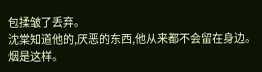包揉皱了丢弃。
沈棠知道他的,厌恶的东西,他从来都不会留在身边。
烟是这样。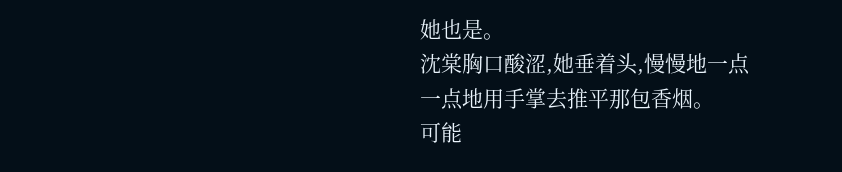她也是。
沈棠胸口酸涩,她垂着头,慢慢地一点一点地用手掌去推平那包香烟。
可能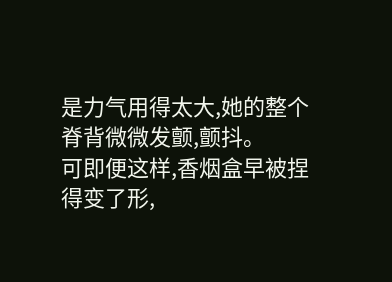是力气用得太大,她的整个脊背微微发颤,颤抖。
可即便这样,香烟盒早被捏得变了形,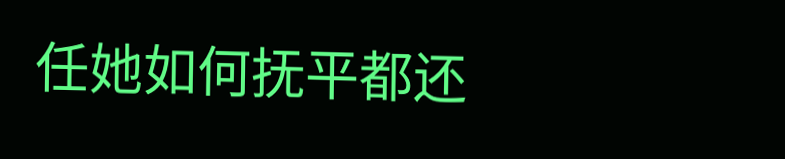任她如何抚平都还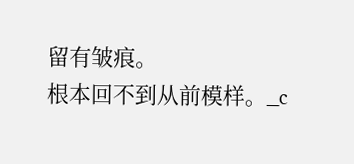留有皱痕。
根本回不到从前模样。_c